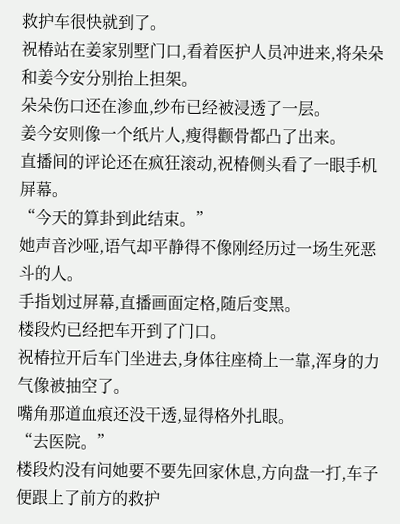救护车很快就到了。
祝椿站在姜家别墅门口,看着医护人员冲进来,将朵朵和姜今安分别抬上担架。
朵朵伤口还在渗血,纱布已经被浸透了一层。
姜今安则像一个纸片人,瘦得颧骨都凸了出来。
直播间的评论还在疯狂滚动,祝椿侧头看了一眼手机屏幕。
“今天的算卦到此结束。”
她声音沙哑,语气却平静得不像刚经历过一场生死恶斗的人。
手指划过屏幕,直播画面定格,随后变黑。
楼段灼已经把车开到了门口。
祝椿拉开后车门坐进去,身体往座椅上一靠,浑身的力气像被抽空了。
嘴角那道血痕还没干透,显得格外扎眼。
“去医院。”
楼段灼没有问她要不要先回家休息,方向盘一打,车子便跟上了前方的救护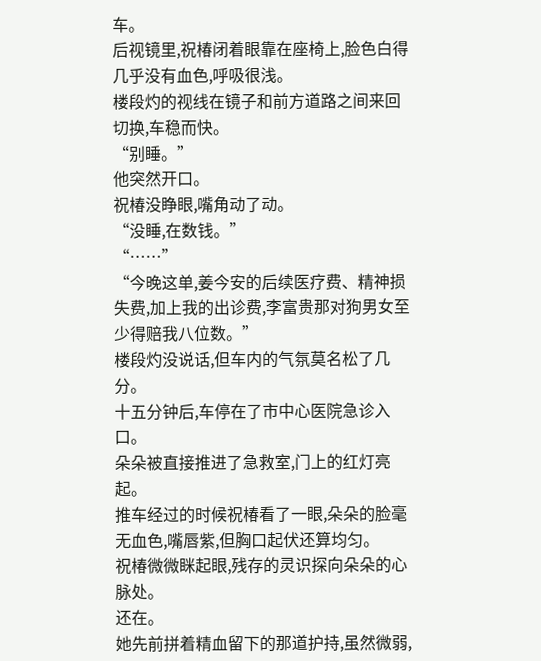车。
后视镜里,祝椿闭着眼靠在座椅上,脸色白得几乎没有血色,呼吸很浅。
楼段灼的视线在镜子和前方道路之间来回切换,车稳而快。
“别睡。”
他突然开口。
祝椿没睁眼,嘴角动了动。
“没睡,在数钱。”
“……”
“今晚这单,姜今安的后续医疗费、精神损失费,加上我的出诊费,李富贵那对狗男女至少得赔我八位数。”
楼段灼没说话,但车内的气氛莫名松了几分。
十五分钟后,车停在了市中心医院急诊入口。
朵朵被直接推进了急救室,门上的红灯亮起。
推车经过的时候祝椿看了一眼,朵朵的脸毫无血色,嘴唇紫,但胸口起伏还算均匀。
祝椿微微眯起眼,残存的灵识探向朵朵的心脉处。
还在。
她先前拼着精血留下的那道护持,虽然微弱,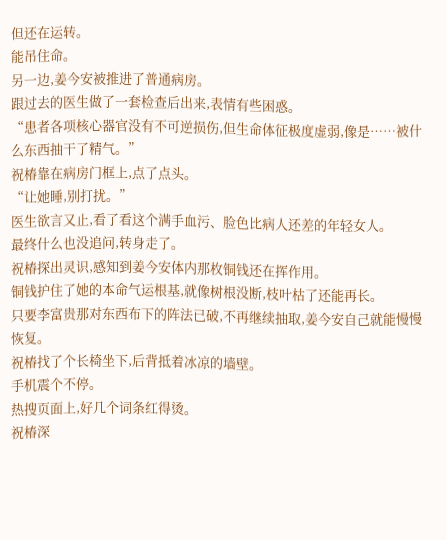但还在运转。
能吊住命。
另一边,姜今安被推进了普通病房。
跟过去的医生做了一套检查后出来,表情有些困惑。
“患者各项核心器官没有不可逆损伤,但生命体征极度虚弱,像是……被什么东西抽干了精气。”
祝椿靠在病房门框上,点了点头。
“让她睡,别打扰。”
医生欲言又止,看了看这个满手血污、脸色比病人还差的年轻女人。
最终什么也没追问,转身走了。
祝椿探出灵识,感知到姜今安体内那枚铜钱还在挥作用。
铜钱护住了她的本命气运根基,就像树根没断,枝叶枯了还能再长。
只要李富贵那对东西布下的阵法已破,不再继续抽取,姜今安自己就能慢慢恢复。
祝椿找了个长椅坐下,后背抵着冰凉的墙壁。
手机震个不停。
热搜页面上,好几个词条红得烫。
祝椿深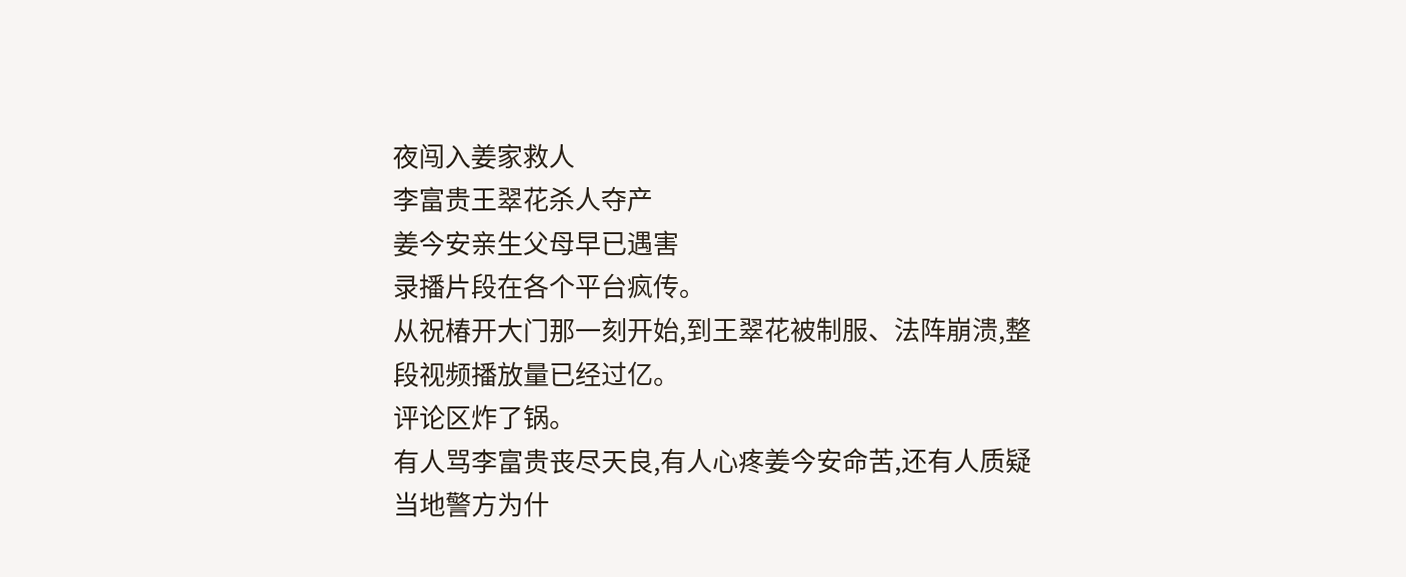夜闯入姜家救人
李富贵王翠花杀人夺产
姜今安亲生父母早已遇害
录播片段在各个平台疯传。
从祝椿开大门那一刻开始,到王翠花被制服、法阵崩溃,整段视频播放量已经过亿。
评论区炸了锅。
有人骂李富贵丧尽天良,有人心疼姜今安命苦,还有人质疑当地警方为什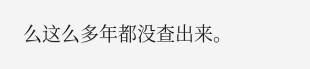么这么多年都没查出来。